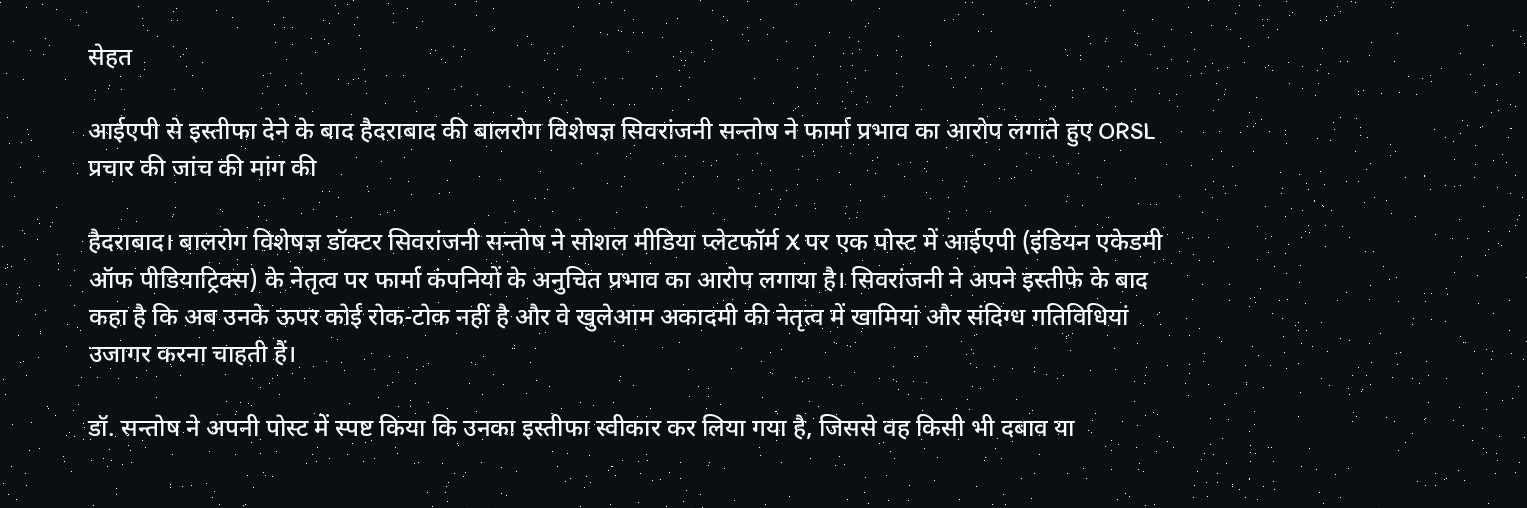सेहत

आईएपी से इस्तीफा देने के बाद हैदराबाद की बालरोग विशेषज्ञ सिवरांजनी सन्तोष ने फार्मा प्रभाव का आरोप लगाते हुए ORSL प्रचार की जांच की मांग की

हैदराबाद। बालरोग विशेषज्ञ डॉक्टर सिवरांजनी सन्तोष ने सोशल मीडिया प्लेटफॉर्म X पर एक पोस्ट में आईएपी (इंडियन एकेडमी ऑफ पीडियाट्रिक्स) के नेतृत्व पर फार्मा कंपनियों के अनुचित प्रभाव का आरोप लगाया है। सिवरांजनी ने अपने इस्तीफे के बाद कहा है कि अब उनके ऊपर कोई रोक-टोक नहीं है और वे खुलेआम अकादमी की नेतृत्व में खामियां और संदिग्ध गतिविधियां उजागर करना चाहती हैं।

डॉ. सन्तोष ने अपनी पोस्ट में स्पष्ट किया कि उनका इस्तीफा स्वीकार कर लिया गया है, जिससे वह किसी भी दबाव या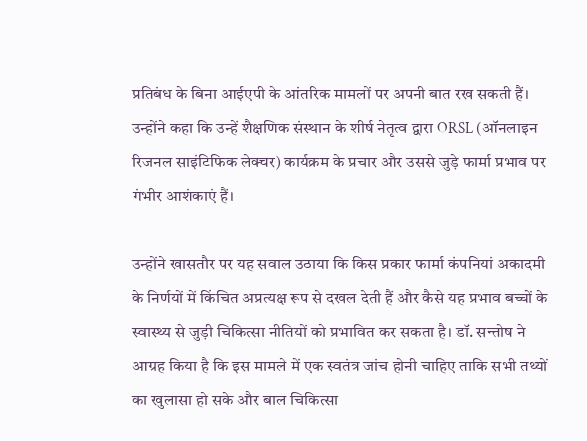प्रतिबंध के बिना आईएपी के आंतरिक मामलों पर अपनी बात रख सकती हैं। उन्होंने कहा कि उन्हें शैक्षणिक संस्थान के शीर्ष नेतृत्व द्वारा ORSL (ऑनलाइन रिजनल साइंटिफिक लेक्चर) कार्यक्रम के प्रचार और उससे जुड़े फार्मा प्रभाव पर गंभीर आशंकाएं हैं।

उन्होंने खासतौर पर यह सवाल उठाया कि किस प्रकार फार्मा कंपनियां अकादमी के निर्णयों में किंचित अप्रत्यक्ष रूप से दखल देती हैं और कैसे यह प्रभाव बच्चों के स्वास्थ्य से जुड़ी चिकित्सा नीतियों को प्रभावित कर सकता है। डॉ. सन्तोष ने आग्रह किया है कि इस मामले में एक स्वतंत्र जांच होनी चाहिए ताकि सभी तथ्यों का खुलासा हो सके और बाल चिकित्सा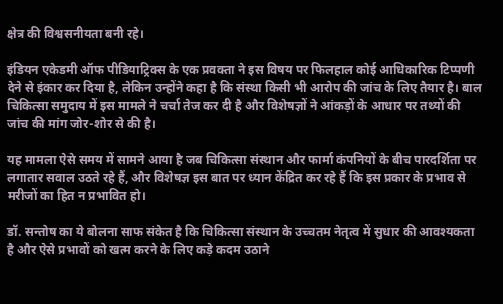क्षेत्र की विश्वसनीयता बनी रहे।

इंडियन एकेडमी ऑफ पीडियाट्रिक्स के एक प्रवक्ता ने इस विषय पर फिलहाल कोई आधिकारिक टिप्पणी देने से इंकार कर दिया है, लेकिन उन्होंने कहा है कि संस्था किसी भी आरोप की जांच के लिए तैयार है। बाल चिकित्सा समुदाय में इस मामले ने चर्चा तेज कर दी है और विशेषज्ञों ने आंकड़ों के आधार पर तथ्यों की जांच की मांग जोर-शोर से की है।

यह मामला ऐसे समय में सामने आया है जब चिकित्सा संस्थान और फार्मा कंपनियों के बीच पारदर्शिता पर लगातार सवाल उठते रहे हैं, और विशेषज्ञ इस बात पर ध्यान केंद्रित कर रहे हैं कि इस प्रकार के प्रभाव से मरीजों का हित न प्रभावित हो।

डॉ. सन्तोष का ये बोलना साफ संकेत है कि चिकित्सा संस्थान के उच्चतम नेतृत्व में सुधार की आवश्यकता है और ऐसे प्रभावों को खत्म करने के लिए कड़े कदम उठाने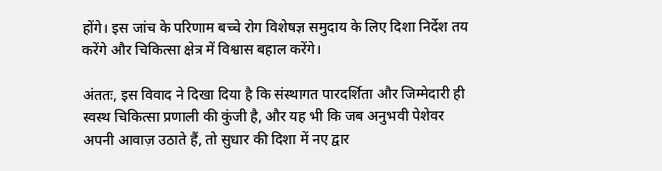होंगे। इस जांच के परिणाम बच्चे रोग विशेषज्ञ समुदाय के लिए दिशा निर्देश तय करेंगे और चिकित्सा क्षेत्र में विश्वास बहाल करेंगे।

अंततः, इस विवाद ने दिखा दिया है कि संस्थागत पारदर्शिता और जिम्मेदारी ही स्वस्थ चिकित्सा प्रणाली की कुंजी है, और यह भी कि जब अनुभवी पेशेवर अपनी आवाज़ उठाते हैं, तो सुधार की दिशा में नए द्वार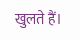खुलते हैं।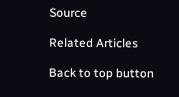Source

Related Articles

Back to top button